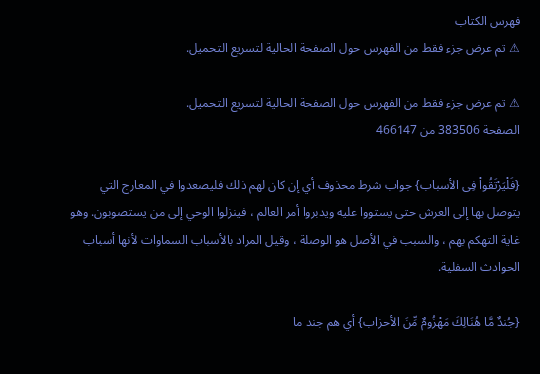فهرس الكتاب
⚠ تم عرض جزء فقط من الفهرس حول الصفحة الحالية لتسريع التحميل.

⚠ تم عرض جزء فقط من الفهرس حول الصفحة الحالية لتسريع التحميل.
الصفحة 383506 من 466147

{فَلْيَرْتَقُواْ فِى الأسباب} جواب شرط محذوف أي إن كان لهم ذلك فليصعدوا في المعارج التي يتوصل بها إلى العرش حتى يستووا عليه ويدبروا أمر العالم ، فينزلوا الوحي إلى من يستصوبون. وهو غاية التهكم بهم ، والسبب في الأصل هو الوصلة ، وقيل المراد بالأسباب السماوات لأنها أسباب الحوادث السفلية.

{جُندٌ مَّا هُنَالِكَ مَهْزُومٌ مِّنَ الأحزاب} أي هم جند ما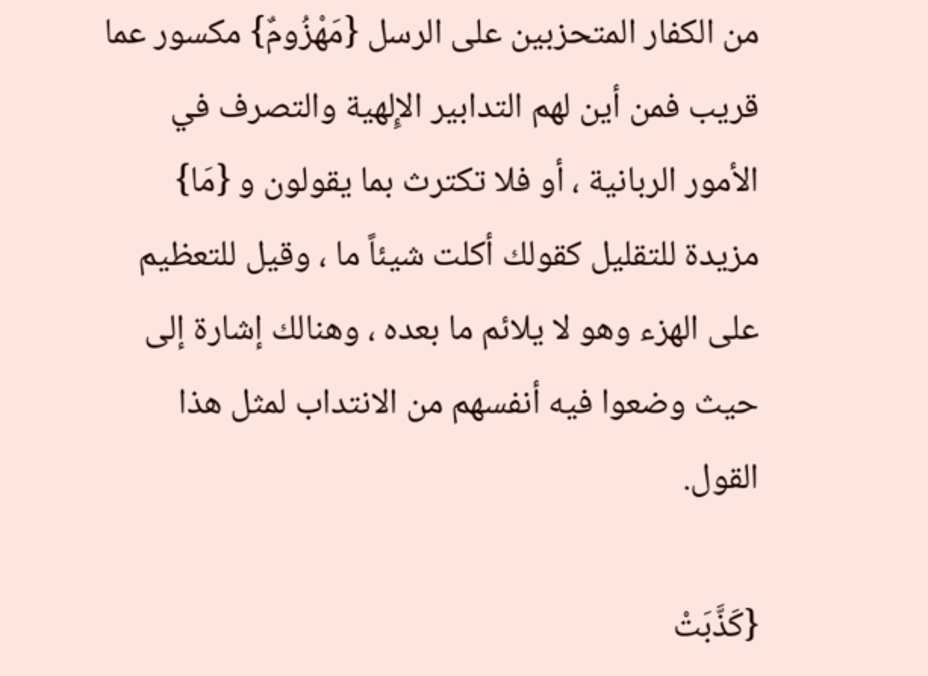من الكفار المتحزبين على الرسل {مَهْزُومٌ} مكسور عما قريب فمن أين لهم التدابير الإِلهية والتصرف في الأمور الربانية ، أو فلا تكترث بما يقولون و {مَا} مزيدة للتقليل كقولك أكلت شيئاً ما ، وقيل للتعظيم على الهزء وهو لا يلائم ما بعده ، وهنالك إشارة إلى حيث وضعوا فيه أنفسهم من الانتداب لمثل هذا القول.

{كَذَّبَتْ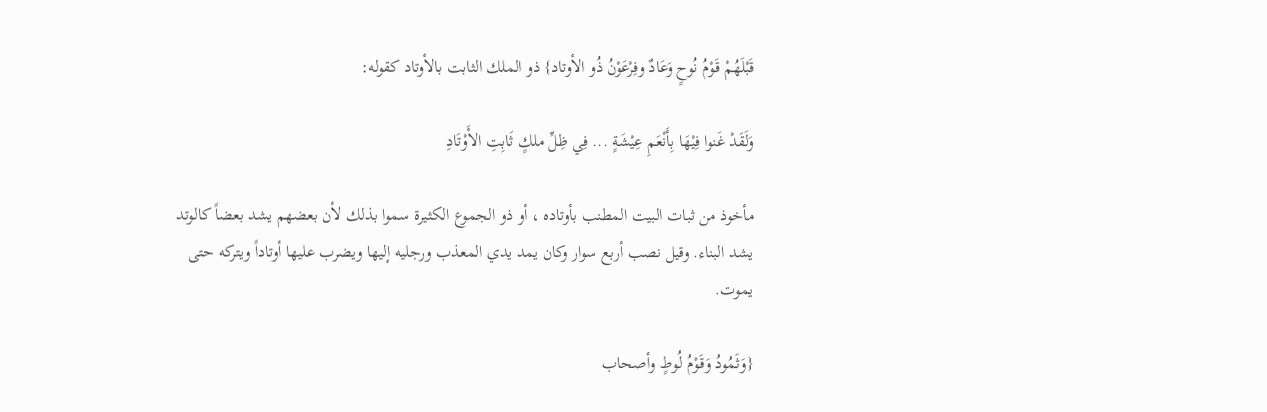قَبْلَهُمْ قَوْمُ نُوحٍ وَعَادٌ وفِرْعَوْنُ ذُو الأوتاد} ذو الملك الثابت بالأوتاد كقوله:

وَلَقَدْ غَنوا فِيْهَا بِأَنْعَمِ عِيْشَةٍ ... فِي ظِلِّ ملكٍ ثَابِتِ الأَوْتَادِ

مأخوذ من ثبات البيت المطنب بأوتاده ، أو ذو الجموع الكثيرة سموا بذلك لأن بعضهم يشد بعضاً كالوتد يشد البناء. وقيل نصب أربع سوار وكان يمد يدي المعذب ورجليه إليها ويضرب عليها أوتاداً ويتركه حتى يموت.

{وَثَمُودُ وَقَوْمُ لُوطٍ وأصحاب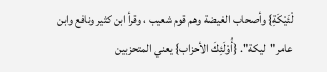لْئَيْكَةِ} وأصحاب الغيضة وهم قوم شعيب ، وقرأ ابن كثير ونافع وابن عامر"ليكة". {أُوْلَئِكَ الأحزاب} يعني المتحزبين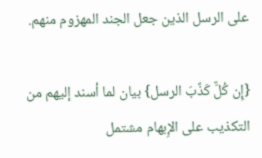على الرسل الذين جعل الجند المهزوم منهم.

{إِن كُلٌّ كَذَّبَ الرسل} بيان لما أسند إليهم من التكذيب على الإِبهام مشتمل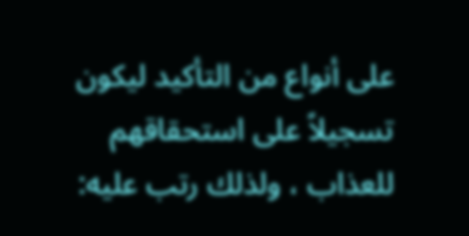على أنواع من التأكيد ليكون تسجيلاً على استحقاقهم للعذاب ، ولذلك رتب عليه: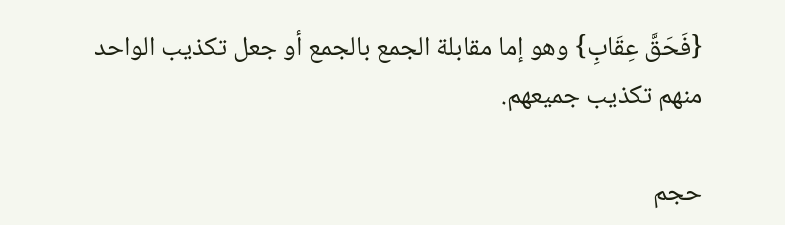{فَحَقَّ عِقَابِ} وهو إما مقابلة الجمع بالجمع أو جعل تكذيب الواحد منهم تكذيب جميعهم.

حجم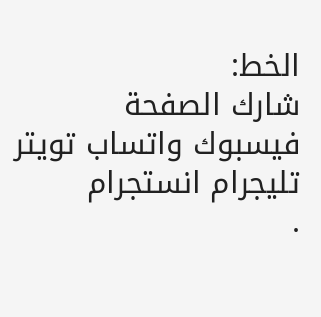الخط:
شارك الصفحة
فيسبوك واتساب تويتر تليجرام انستجرام
.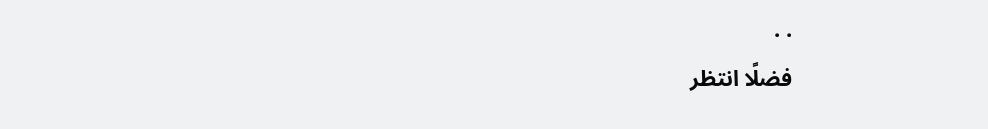. .
فضلًا انتظر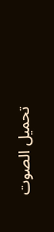تحميل الصوت